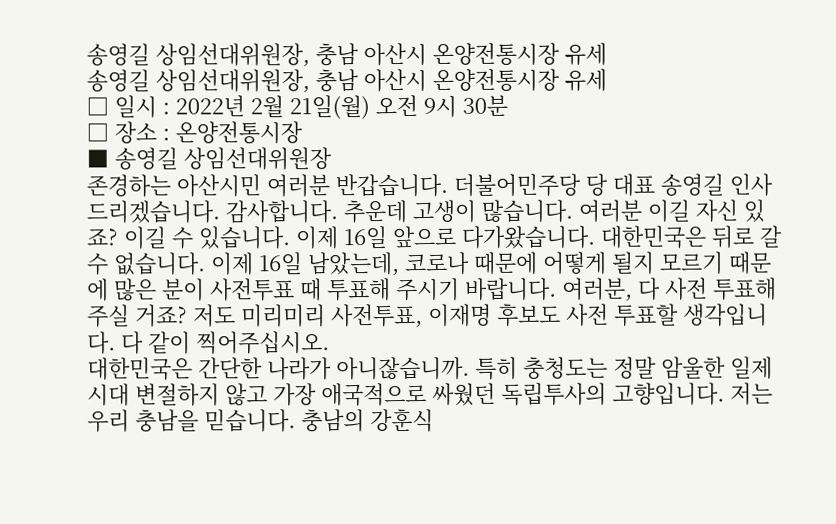송영길 상임선대위원장, 충남 아산시 온양전통시장 유세
송영길 상임선대위원장, 충남 아산시 온양전통시장 유세
□ 일시 : 2022년 2월 21일(월) 오전 9시 30분
□ 장소 : 온양전통시장
■ 송영길 상임선대위원장
존경하는 아산시민 여러분 반갑습니다. 더불어민주당 당 대표 송영길 인사 드리겠습니다. 감사합니다. 추운데 고생이 많습니다. 여러분 이길 자신 있죠? 이길 수 있습니다. 이제 16일 앞으로 다가왔습니다. 대한민국은 뒤로 갈 수 없습니다. 이제 16일 남았는데, 코로나 때문에 어떻게 될지 모르기 때문에 많은 분이 사전투표 때 투표해 주시기 바랍니다. 여러분, 다 사전 투표해 주실 거죠? 저도 미리미리 사전투표, 이재명 후보도 사전 투표할 생각입니다. 다 같이 찍어주십시오.
대한민국은 간단한 나라가 아니잖습니까. 특히 충청도는 정말 암울한 일제시대 변절하지 않고 가장 애국적으로 싸웠던 독립투사의 고향입니다. 저는 우리 충남을 믿습니다. 충남의 강훈식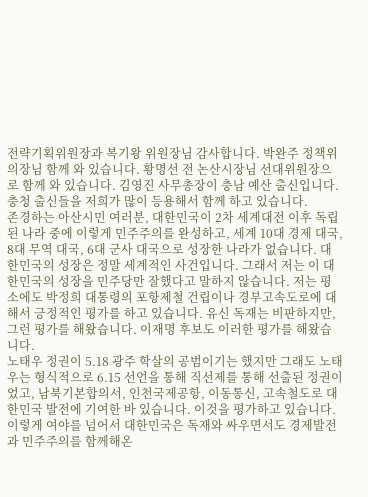전략기획위원장과 복기왕 위원장님 감사합니다. 박완주 정책위의장님 함께 와 있습니다. 황명선 전 논산시장님 선대위원장으로 함께 와 있습니다. 김영진 사무총장이 충남 예산 출신입니다. 충청 출신들을 저희가 많이 등용해서 함께 하고 있습니다.
존경하는 아산시민 여러분, 대한민국이 2차 세계대전 이후 독립된 나라 중에 이렇게 민주주의를 완성하고, 세계 10대 경제 대국, 8대 무역 대국, 6대 군사 대국으로 성장한 나라가 없습니다. 대한민국의 성장은 정말 세계적인 사건입니다. 그래서 저는 이 대한민국의 성장을 민주당만 잘했다고 말하지 않습니다. 저는 평소에도 박정희 대통령의 포항제철 건립이나 경부고속도로에 대해서 긍정적인 평가를 하고 있습니다. 유신 독재는 비판하지만, 그런 평가를 해왔습니다. 이재명 후보도 이러한 평가를 해왔습니다.
노태우 정권이 5.18 광주 학살의 공범이기는 했지만 그래도 노태우는 형식적으로 6.15 선언을 통해 직선제를 통해 선출된 정권이었고, 남북기본합의서, 인천국제공항, 이동통신, 고속철도로 대한민국 발전에 기여한 바 있습니다. 이것을 평가하고 있습니다. 이렇게 여야를 넘어서 대한민국은 독재와 싸우면서도 경제발전과 민주주의를 함께해온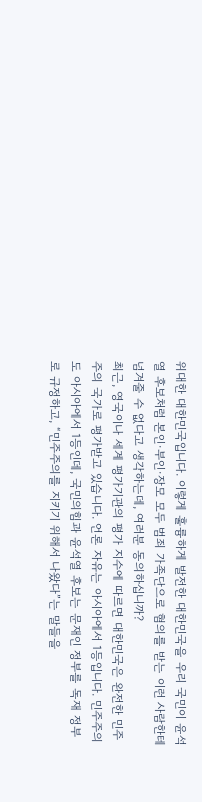위대한 대한민국입니다. 이렇게 훌륭하게 발전한 대한민국을 우리 국민이 윤석열 후보처럼 본인·부인·장모 모두 범죄 가족단으로 혐의를 받는 이런 사람한테 넘겨줄 수 없다고 생각하는데, 여러분 동의하십니까?
최근, 영국이나 세계 평가기관의 평가 지수에 따르면 대한민국은 완전한 민주주의 국가로 평가받고 있습니다. 언론 자유는 아시아에서 1등입니다. 민주주의도 아시아에서 1등인데, 국민의힘과 윤석열 후보는 문재인 정부를 독재 정부로 규정하고, “민주주의를 지키기 위해서 나왔다”는 말들을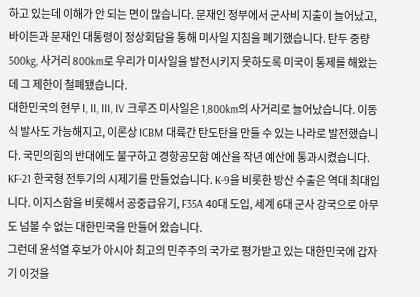하고 있는데 이해가 안 되는 면이 많습니다. 문재인 정부에서 군사비 지출이 늘어났고, 바이든과 문재인 대통령이 정상회담을 통해 미사일 지침을 폐기했습니다. 탄두 중량 500kg, 사거리 800km로 우리가 미사일을 발전시키지 못하도록 미국이 통제를 해왔는데 그 제한이 철폐됐습니다.
대한민국의 현무 I, II, III, IV 크루즈 미사일은 1,800km의 사거리로 늘어났습니다. 이동식 발사도 가능해지고, 이론상 ICBM 대륙간 탄도탄을 만들 수 있는 나라로 발전했습니다. 국민의힘의 반대에도 불구하고 경항공모함 예산을 작년 예산에 통과시켰습니다. KF-21 한국형 전투기의 시제기를 만들었습니다. K-9을 비롯한 방산 수출은 역대 최대입니다. 이지스함을 비롯해서 공중급유기, F35A 40대 도입, 세계 6대 군사 강국으로 아무도 넘볼 수 없는 대한민국을 만들어 왔습니다.
그런데 윤석열 후보가 아시아 최고의 민주주의 국가로 평가받고 있는 대한민국에 갑자기 이것을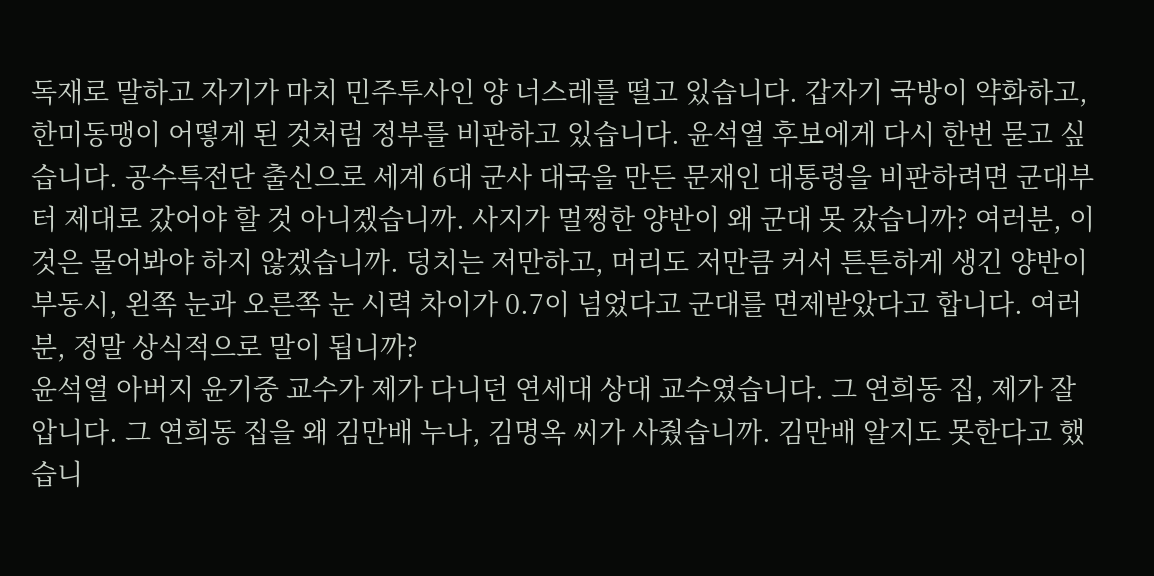독재로 말하고 자기가 마치 민주투사인 양 너스레를 떨고 있습니다. 갑자기 국방이 약화하고, 한미동맹이 어떻게 된 것처럼 정부를 비판하고 있습니다. 윤석열 후보에게 다시 한번 묻고 싶습니다. 공수특전단 출신으로 세계 6대 군사 대국을 만든 문재인 대통령을 비판하려면 군대부터 제대로 갔어야 할 것 아니겠습니까. 사지가 멀쩡한 양반이 왜 군대 못 갔습니까? 여러분, 이것은 물어봐야 하지 않겠습니까. 덩치는 저만하고, 머리도 저만큼 커서 튼튼하게 생긴 양반이 부동시, 왼쪽 눈과 오른쪽 눈 시력 차이가 0.7이 넘었다고 군대를 면제받았다고 합니다. 여러분, 정말 상식적으로 말이 됩니까?
윤석열 아버지 윤기중 교수가 제가 다니던 연세대 상대 교수였습니다. 그 연희동 집, 제가 잘 압니다. 그 연희동 집을 왜 김만배 누나, 김명옥 씨가 사줬습니까. 김만배 알지도 못한다고 했습니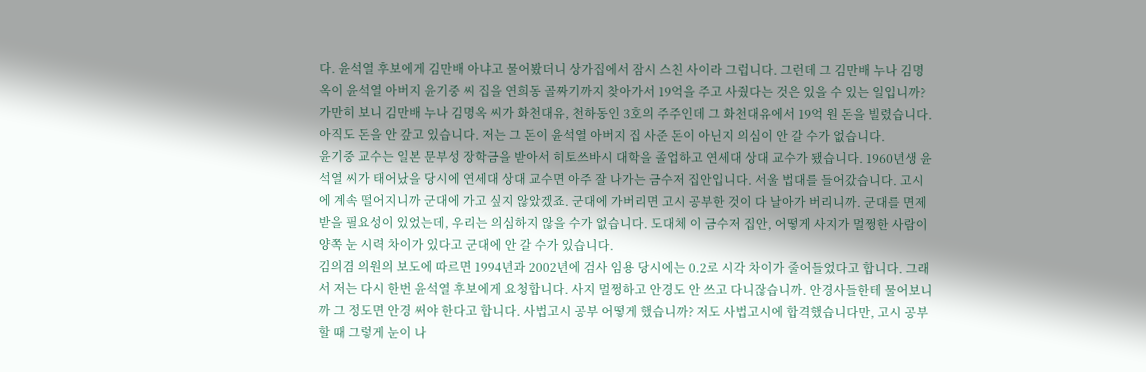다. 윤석열 후보에게 김만배 아냐고 물어봤더니 상가집에서 잠시 스친 사이라 그럽니다. 그런데 그 김만배 누나 김명옥이 윤석열 아버지 윤기중 씨 집을 연희동 골짜기까지 찾아가서 19억을 주고 사줬다는 것은 있을 수 있는 일입니까? 가만히 보니 김만배 누나 김명옥 씨가 화천대유, 천하동인 3호의 주주인데 그 화천대유에서 19억 원 돈을 빌렸습니다. 아직도 돈을 안 갚고 있습니다. 저는 그 돈이 윤석열 아버지 집 사준 돈이 아닌지 의심이 안 갈 수가 없습니다.
윤기중 교수는 일본 문부성 장학금을 받아서 히토쓰바시 대학을 졸업하고 연세대 상대 교수가 됐습니다. 1960년생 윤석열 씨가 태어났을 당시에 연세대 상대 교수면 아주 잘 나가는 금수저 집안입니다. 서울 법대를 들어갔습니다. 고시에 계속 떨어지니까 군대에 가고 싶지 않았겠죠. 군대에 가버리면 고시 공부한 것이 다 날아가 버리니까. 군대를 면제받을 필요성이 있었는데, 우리는 의심하지 않을 수가 없습니다. 도대체 이 금수저 집안, 어떻게 사지가 멀쩡한 사람이 양쪽 눈 시력 차이가 있다고 군대에 안 갈 수가 있습니다.
김의겸 의원의 보도에 따르면 1994년과 2002년에 검사 임용 당시에는 0.2로 시각 차이가 줄어들었다고 합니다. 그래서 저는 다시 한번 윤석열 후보에게 요청합니다. 사지 멀쩡하고 안경도 안 쓰고 다니잖습니까. 안경사들한테 물어보니까 그 정도면 안경 써야 한다고 합니다. 사법고시 공부 어떻게 했습니까? 저도 사법고시에 합격했습니다만, 고시 공부할 때 그렇게 눈이 나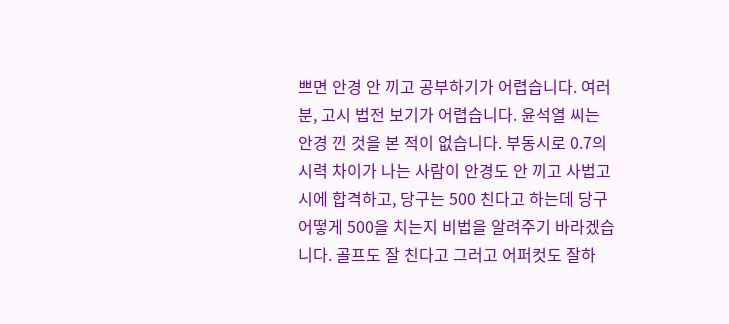쁘면 안경 안 끼고 공부하기가 어렵습니다. 여러분, 고시 법전 보기가 어렵습니다. 윤석열 씨는 안경 낀 것을 본 적이 없습니다. 부동시로 0.7의 시력 차이가 나는 사람이 안경도 안 끼고 사법고시에 합격하고, 당구는 500 친다고 하는데 당구 어떻게 500을 치는지 비법을 알려주기 바라겠습니다. 골프도 잘 친다고 그러고 어퍼컷도 잘하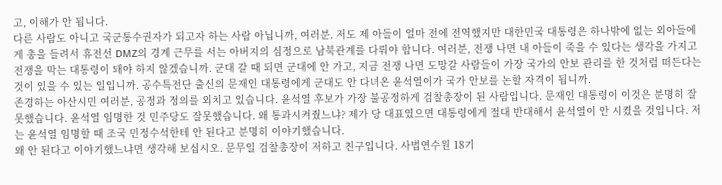고, 이해가 안 됩니다.
다른 사람도 아니고 국군통수권자가 되고자 하는 사람 아닙니까, 여러분. 저도 제 아들이 얼마 전에 전역했지만 대한민국 대통령은 하나밖에 없는 외아들에게 총을 들려서 휴전선 DMZ의 경계 근무를 서는 아버지의 심정으로 남북관계를 다뤄야 합니다. 여러분, 전쟁 나면 내 아들이 죽을 수 있다는 생각을 가지고 전쟁을 막는 대통령이 돼야 하지 않겠습니까. 군대 갈 때 되면 군대에 안 가고, 지금 전쟁 나면 도망갈 사람들이 가장 국가의 안보 관리를 한 것처럼 떠든다는 것이 있을 수 있는 일입니까. 공수특전단 출신의 문재인 대통령에게 군대도 안 다녀온 윤석열이가 국가 안보를 논할 자격이 됩니까.
존경하는 아산시민 여러분, 공정과 정의를 외치고 있습니다. 윤석열 후보가 가장 불공정하게 검찰총장이 된 사람입니다. 문재인 대통령이 이것은 분명히 잘못했습니다. 윤석열 임명한 것 민주당도 잘못했습니다. 왜 통과시켜줬느냐? 제가 당 대표였으면 대통령에게 절대 반대해서 윤석열이 안 시켰을 것입니다. 저는 윤석열 임명할 때 조국 민정수석한테 안 된다고 분명히 이야기했습니다.
왜 안 된다고 이야기했느냐면 생각해 보십시오. 문무일 검찰총장이 저하고 친구입니다. 사법연수원 18기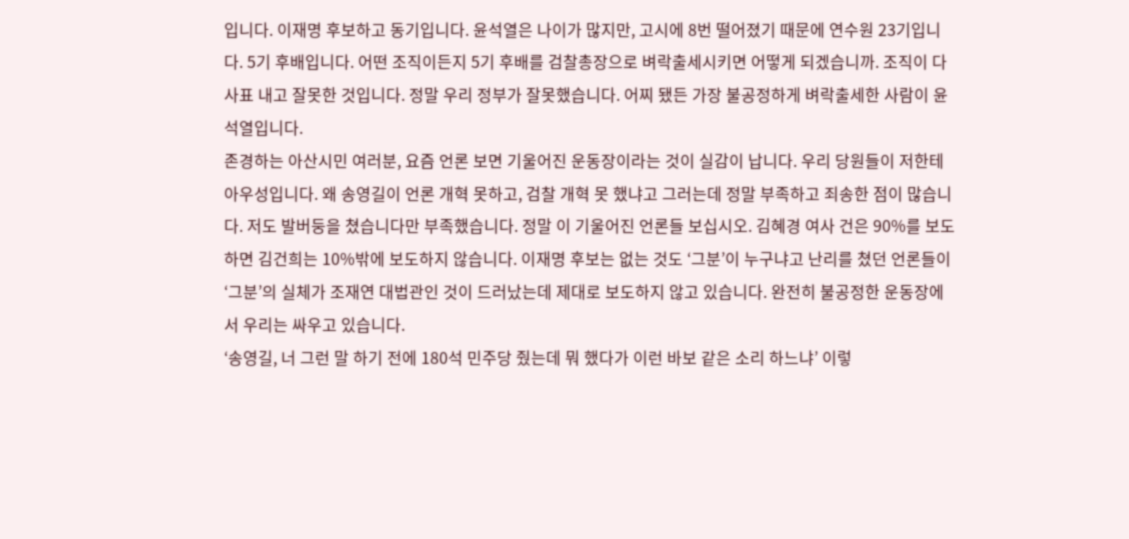입니다. 이재명 후보하고 동기입니다. 윤석열은 나이가 많지만, 고시에 8번 떨어졌기 때문에 연수원 23기입니다. 5기 후배입니다. 어떤 조직이든지 5기 후배를 검찰총장으로 벼락출세시키면 어떻게 되겠습니까. 조직이 다 사표 내고 잘못한 것입니다. 정말 우리 정부가 잘못했습니다. 어찌 됐든 가장 불공정하게 벼락출세한 사람이 윤석열입니다.
존경하는 아산시민 여러분, 요즘 언론 보면 기울어진 운동장이라는 것이 실감이 납니다. 우리 당원들이 저한테 아우성입니다. 왜 송영길이 언론 개혁 못하고, 검찰 개혁 못 했냐고 그러는데 정말 부족하고 죄송한 점이 많습니다. 저도 발버둥을 쳤습니다만 부족했습니다. 정말 이 기울어진 언론들 보십시오. 김혜경 여사 건은 90%를 보도하면 김건희는 10%밖에 보도하지 않습니다. 이재명 후보는 없는 것도 ‘그분’이 누구냐고 난리를 쳤던 언론들이 ‘그분’의 실체가 조재연 대법관인 것이 드러났는데 제대로 보도하지 않고 있습니다. 완전히 불공정한 운동장에서 우리는 싸우고 있습니다.
‘송영길, 너 그런 말 하기 전에 180석 민주당 줬는데 뭐 했다가 이런 바보 같은 소리 하느냐’ 이렇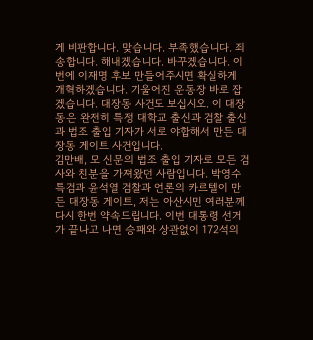게 비판합니다. 맞습니다. 부족했습니다. 죄송합니다. 해내겠습니다. 바꾸겠습니다. 이번에 이재명 후보 만들어주시면 확실하게 개혁하겠습니다. 기울어진 운동장 바로 잡겠습니다. 대장동 사건도 보십시오. 이 대장동은 완전히 특정 대학교 출신과 검찰 출신과 법조 출입 기자가 서로 야합해서 만든 대장동 게이트 사건입니다.
김만배, 모 신문의 법조 출입 기자로 모든 검사와 친분을 가져왔던 사람입니다. 박영수 특검과 윤석열 검찰과 언론의 카르텔이 만든 대장동 게이트, 저는 아산시민 여러분께 다시 한번 약속드립니다. 이번 대통령 선거가 끝나고 나면 승패와 상관없이 172석의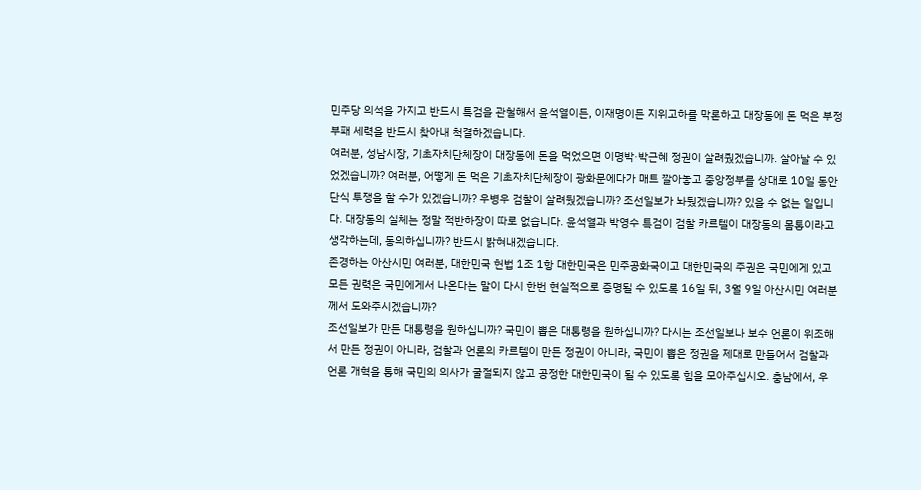민주당 의석을 가지고 반드시 특검을 관철해서 윤석열이든, 이재명이든 지위고하를 막론하고 대장동에 돈 먹은 부정부패 세력을 반드시 찾아내 척결하겠습니다.
여러분, 성남시장, 기초자치단체장이 대장동에 돈을 먹었으면 이명박·박근혜 정권이 살려줬겠습니까. 살아날 수 있었겠습니까? 여러분, 어떻게 돈 먹은 기초자치단체장이 광화문에다가 매트 깔아놓고 중앙정부를 상대로 10일 동안 단식 투쟁을 할 수가 있겠습니까? 우병우 검찰이 살려뒀겠습니까? 조선일보가 놔뒀겠습니까? 있을 수 없는 일입니다. 대장동의 실체는 정말 적반하장이 따로 없습니다. 윤석열과 박영수 특검이 검찰 카르텔이 대장동의 몸통이라고 생각하는데, 동의하십니까? 반드시 밝혀내겠습니다.
존경하는 아산시민 여러분, 대한민국 헌법 1조 1항 대한민국은 민주공화국이고 대한민국의 주권은 국민에게 있고 모든 권력은 국민에게서 나온다는 말이 다시 한번 현실적으로 증명될 수 있도록 16일 뒤, 3월 9일 아산시민 여러분께서 도와주시겠습니까?
조선일보가 만든 대통령을 원하십니까? 국민이 뽑은 대통령을 원하십니까? 다시는 조선일보나 보수 언론이 위조해서 만든 정권이 아니라, 검찰과 언론의 카르텔이 만든 정권이 아니라, 국민이 뽑은 정권을 제대로 만들어서 검찰과 언론 개혁을 통해 국민의 의사가 굴절되지 않고 공정한 대한민국이 될 수 있도록 힘을 모아주십시오. 충남에서, 우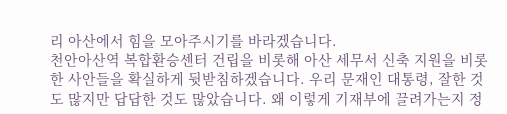리 아산에서 힘을 모아주시기를 바라겠습니다.
천안아산역 복합환승센터 건립을 비롯해 아산 세무서 신축 지원을 비롯한 사안들을 확실하게 뒷받침하겠습니다. 우리 문재인 대통령, 잘한 것도 많지만 답답한 것도 많았습니다. 왜 이렇게 기재부에 끌려가는지 정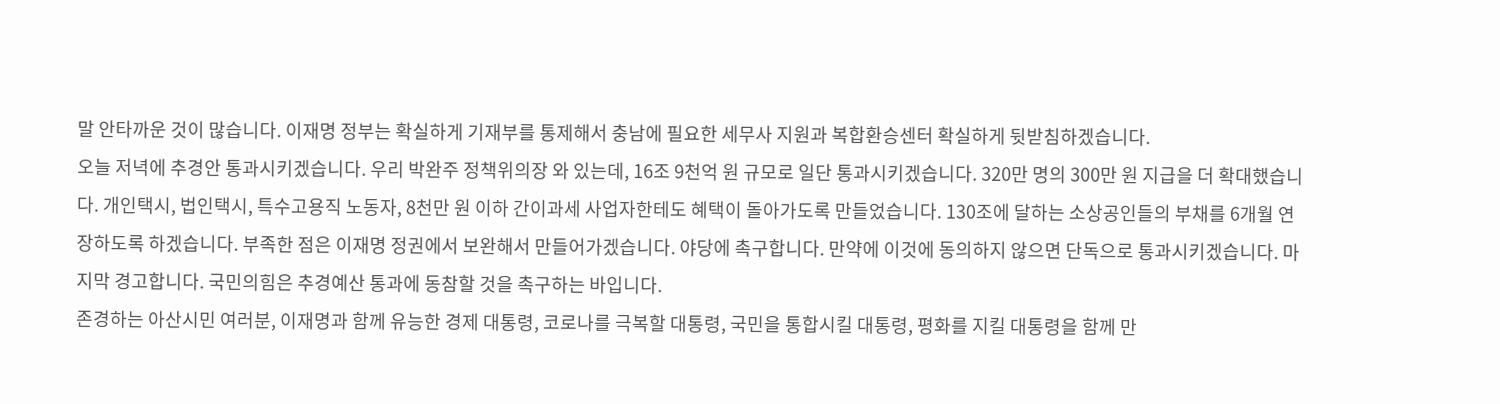말 안타까운 것이 많습니다. 이재명 정부는 확실하게 기재부를 통제해서 충남에 필요한 세무사 지원과 복합환승센터 확실하게 뒷받침하겠습니다.
오늘 저녁에 추경안 통과시키겠습니다. 우리 박완주 정책위의장 와 있는데, 16조 9천억 원 규모로 일단 통과시키겠습니다. 320만 명의 300만 원 지급을 더 확대했습니다. 개인택시, 법인택시, 특수고용직 노동자, 8천만 원 이하 간이과세 사업자한테도 혜택이 돌아가도록 만들었습니다. 130조에 달하는 소상공인들의 부채를 6개월 연장하도록 하겠습니다. 부족한 점은 이재명 정권에서 보완해서 만들어가겠습니다. 야당에 촉구합니다. 만약에 이것에 동의하지 않으면 단독으로 통과시키겠습니다. 마지막 경고합니다. 국민의힘은 추경예산 통과에 동참할 것을 촉구하는 바입니다.
존경하는 아산시민 여러분, 이재명과 함께 유능한 경제 대통령, 코로나를 극복할 대통령, 국민을 통합시킬 대통령, 평화를 지킬 대통령을 함께 만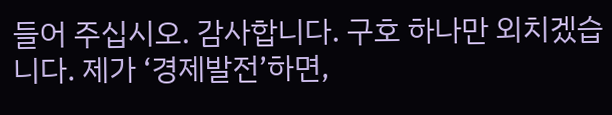들어 주십시오. 감사합니다. 구호 하나만 외치겠습니다. 제가 ‘경제발전’하면,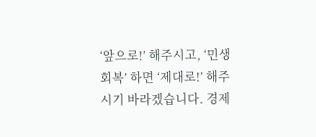‘앞으로!’ 해주시고, ‘민생 회복’ 하면 ‘제대로!’ 해주시기 바라겠습니다. 경제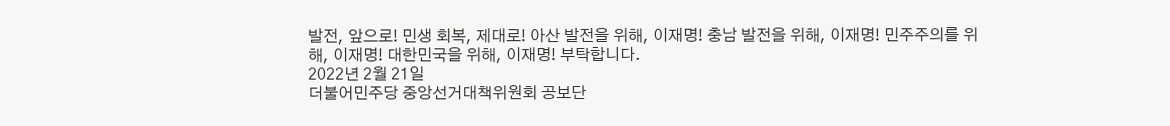발전, 앞으로! 민생 회복, 제대로! 아산 발전을 위해, 이재명! 충남 발전을 위해, 이재명! 민주주의를 위해, 이재명! 대한민국을 위해, 이재명! 부탁합니다.
2022년 2월 21일
더불어민주당 중앙선거대책위원회 공보단